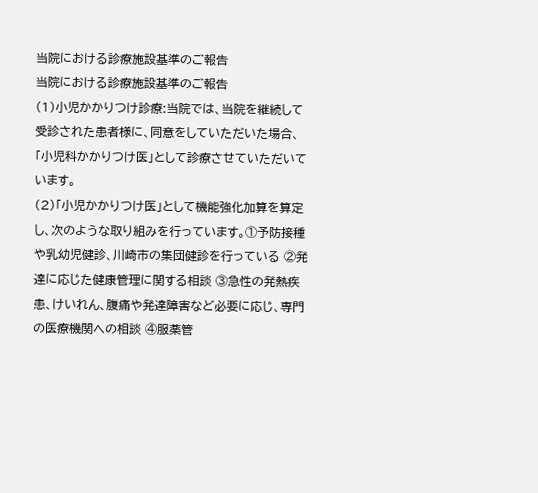当院における診療施設基準のご報告
当院における診療施設基準のご報告
(1)小児かかりつけ診療:当院では、当院を継続して受診された患者様に、同意をしていただいた場合、「小児科かかりつけ医」として診療させていただいています。
(2)「小児かかりつけ医」として機能強化加算を算定し、次のような取り組みを行っています。①予防接種や乳幼児健診、川崎市の集団健診を行っている ②発達に応じた健康管理に関する相談 ③急性の発熱疾患、けいれん、腹痛や発達障害など必要に応じ、専門の医療機関への相談 ④服薬管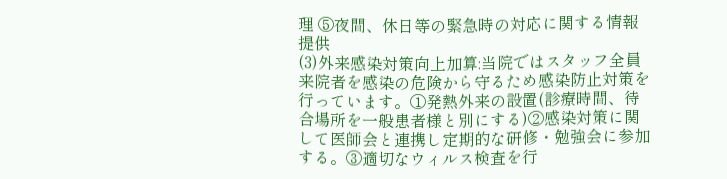理 ⑤夜間、休日等の緊急時の対応に関する情報提供
(3)外来感染対策向上加算:当院ではスタッフ全員来院者を感染の危険から守るため感染防止対策を行っています。①発熱外来の設置(診療時間、待合場所を一般患者様と別にする)②感染対策に関して医師会と連携し定期的な研修・勉強会に参加する。③適切なウィルス検査を行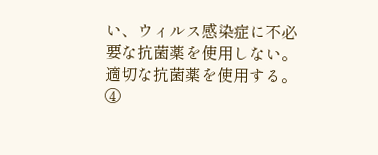い、ウィルス感染症に不必要な抗菌薬を使用しない。適切な抗菌薬を使用する。④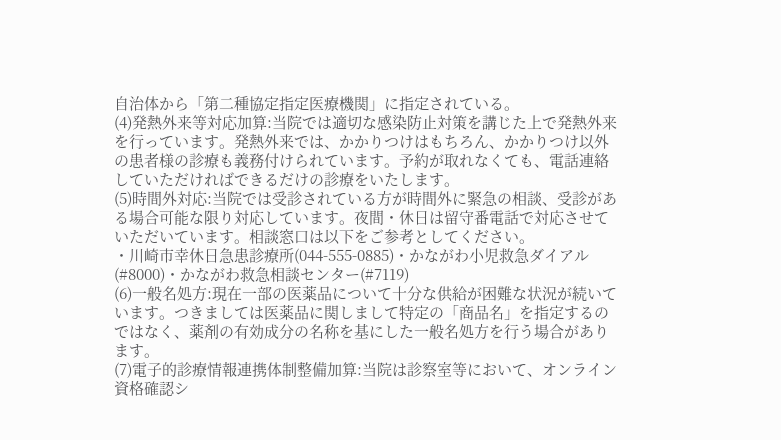自治体から「第二種協定指定医療機関」に指定されている。
(4)発熱外来等対応加算:当院では適切な感染防止対策を講じた上で発熱外来を行っています。発熱外来では、かかりつけはもちろん、かかりつけ以外の患者様の診療も義務付けられています。予約が取れなくても、電話連絡していただければできるだけの診療をいたします。
(5)時間外対応:当院では受診されている方が時間外に緊急の相談、受診がある場合可能な限り対応しています。夜間・休日は留守番電話で対応させていただいています。相談窓口は以下をご参考としてください。
・川崎市幸休日急患診療所(044-555-0885)・かながわ小児救急ダイアル(#8000)・かながわ救急相談センター(#7119)
(6)一般名処方:現在一部の医薬品について十分な供給が困難な状況が続いています。つきましては医薬品に関しまして特定の「商品名」を指定するのではなく、薬剤の有効成分の名称を基にした一般名処方を行う場合があります。
(7)電子的診療情報連携体制整備加算:当院は診察室等において、オンライン資格確認シ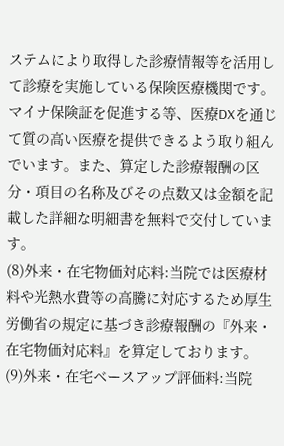ステムにより取得した診療情報等を活用して診療を実施している保険医療機関です。マイナ保険証を促進する等、医療DXを通じて質の高い医療を提供できるよう取り組んでいます。また、算定した診療報酬の区分・項目の名称及びその点数又は金額を記載した詳細な明細書を無料で交付しています。
(8)外来・在宅物価対応料:当院では医療材料や光熱水費等の高騰に対応するため厚生労働省の規定に基づき診療報酬の『外来・在宅物価対応料』を算定しております。
(9)外来・在宅ベースアップ評価料:当院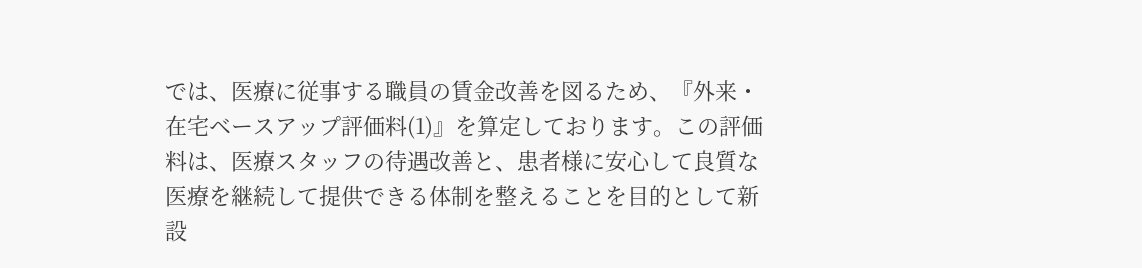では、医療に従事する職員の賃金改善を図るため、『外来・在宅ベースアップ評価料(1)』を算定しております。この評価料は、医療スタッフの待遇改善と、患者様に安心して良質な医療を継続して提供できる体制を整えることを目的として新設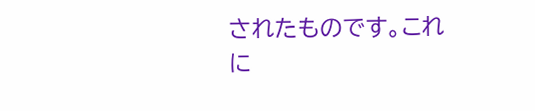されたものです。これに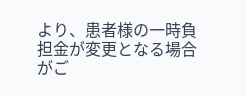より、患者様の一時負担金が変更となる場合がご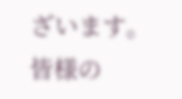ざいます。
皆様の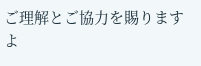ご理解とご協力を賜りますよ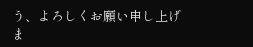う、よろしくお願い申し上げま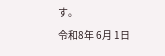す。
令和8年 6月 1日